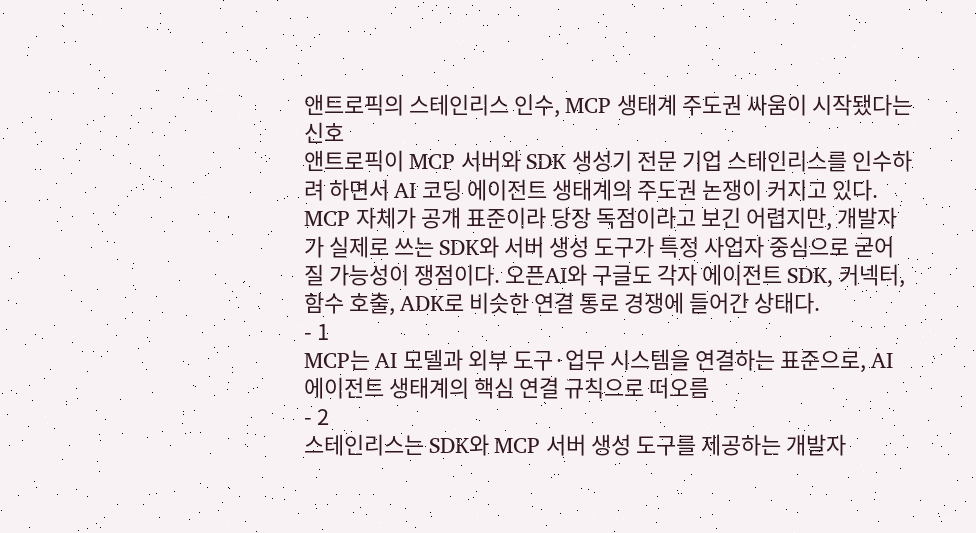앤트로픽의 스테인리스 인수, MCP 생태계 주도권 싸움이 시작됐다는 신호
앤트로픽이 MCP 서버와 SDK 생성기 전문 기업 스테인리스를 인수하려 하면서 AI 코딩 에이전트 생태계의 주도권 논쟁이 커지고 있다. MCP 자체가 공개 표준이라 당장 독점이라고 보긴 어렵지만, 개발자가 실제로 쓰는 SDK와 서버 생성 도구가 특정 사업자 중심으로 굳어질 가능성이 쟁점이다. 오픈AI와 구글도 각자 에이전트 SDK, 커넥터, 함수 호출, ADK로 비슷한 연결 통로 경쟁에 들어간 상태다.
- 1
MCP는 AI 모델과 외부 도구·업무 시스템을 연결하는 표준으로, AI 에이전트 생태계의 핵심 연결 규칙으로 떠오름
- 2
스테인리스는 SDK와 MCP 서버 생성 도구를 제공하는 개발자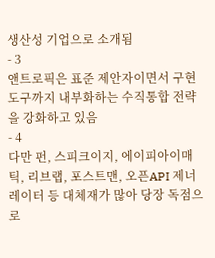생산성 기업으로 소개됨
- 3
앤트로픽은 표준 제안자이면서 구현 도구까지 내부화하는 수직통합 전략을 강화하고 있음
- 4
다만 펀, 스피크이지, 에이피아이매틱, 리브랩, 포스트맨, 오픈API 제너레이터 등 대체재가 많아 당장 독점으로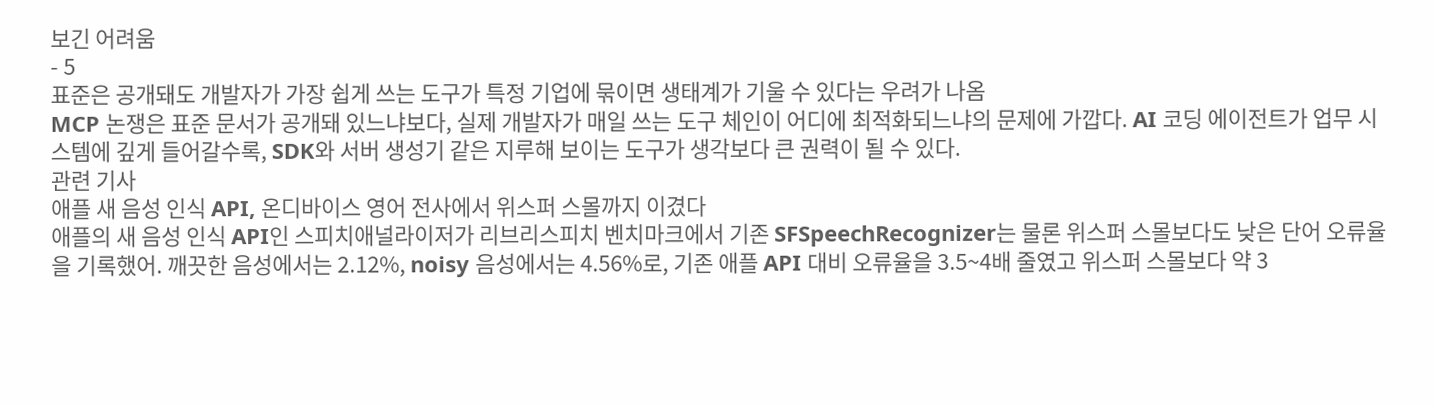보긴 어려움
- 5
표준은 공개돼도 개발자가 가장 쉽게 쓰는 도구가 특정 기업에 묶이면 생태계가 기울 수 있다는 우려가 나옴
MCP 논쟁은 표준 문서가 공개돼 있느냐보다, 실제 개발자가 매일 쓰는 도구 체인이 어디에 최적화되느냐의 문제에 가깝다. AI 코딩 에이전트가 업무 시스템에 깊게 들어갈수록, SDK와 서버 생성기 같은 지루해 보이는 도구가 생각보다 큰 권력이 될 수 있다.
관련 기사
애플 새 음성 인식 API, 온디바이스 영어 전사에서 위스퍼 스몰까지 이겼다
애플의 새 음성 인식 API인 스피치애널라이저가 리브리스피치 벤치마크에서 기존 SFSpeechRecognizer는 물론 위스퍼 스몰보다도 낮은 단어 오류율을 기록했어. 깨끗한 음성에서는 2.12%, noisy 음성에서는 4.56%로, 기존 애플 API 대비 오류율을 3.5~4배 줄였고 위스퍼 스몰보다 약 3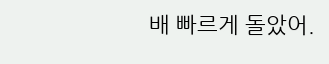배 빠르게 돌았어.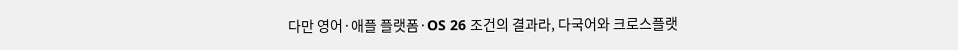다만 영어·애플 플랫폼·OS 26 조건의 결과라, 다국어와 크로스플랫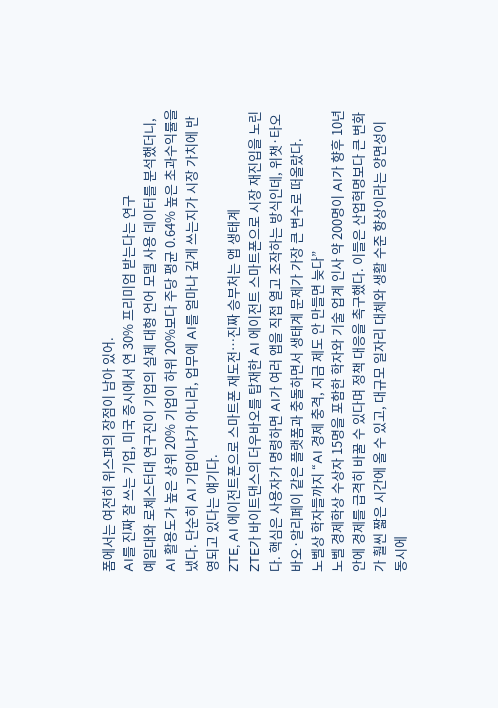폼에서는 여전히 위스퍼의 장점이 남아 있어.
AI를 진짜 잘 쓰는 기업, 미국 증시에서 연 30% 프리미엄 받는다는 연구
예일대와 로체스터대 연구진이 기업의 실제 대형 언어 모델 사용 데이터를 분석했더니, AI 활용도가 높은 상위 20% 기업이 하위 20%보다 주당 평균 0.64% 높은 초과수익률을 냈다. 단순히 AI 기업이냐가 아니라, 업무에 AI를 얼마나 깊게 쓰는지가 시장 가치에 반영되고 있다는 얘기다.
ZTE, AI 에이전트폰으로 스마트폰 재도전…진짜 승부처는 앱 생태계
ZTE가 바이트댄스의 더우바오를 탑재한 AI 에이전트 스마트폰으로 시장 재진입을 노린다. 핵심은 사용자가 명령하면 AI가 여러 앱을 직접 열고 조작하는 방식인데, 위챗·타오바오·알리페이 같은 플랫폼과 충돌하면서 생태계 문제가 가장 큰 변수로 떠올랐다.
노벨상 학자들까지 “AI 경제 충격, 지금 제도 안 만들면 늦다”
노벨 경제학상 수상자 15명을 포함한 학자와 기술 업계 인사 약 200명이 AI가 향후 10년 안에 경제를 급격히 바꿀 수 있다며 정책 대응을 촉구했다. 이들은 산업혁명보다 큰 변화가 훨씬 짧은 시간에 올 수 있고, 대규모 일자리 대체와 생활 수준 향상이라는 양면성이 동시에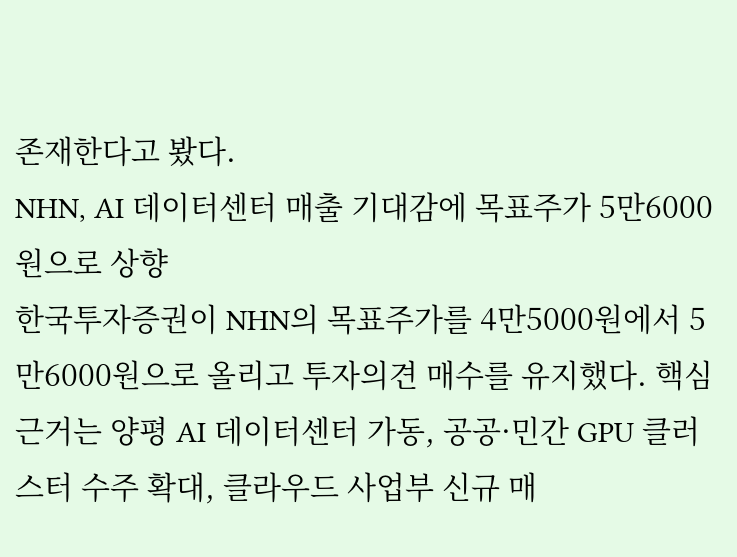존재한다고 봤다.
NHN, AI 데이터센터 매출 기대감에 목표주가 5만6000원으로 상향
한국투자증권이 NHN의 목표주가를 4만5000원에서 5만6000원으로 올리고 투자의견 매수를 유지했다. 핵심 근거는 양평 AI 데이터센터 가동, 공공·민간 GPU 클러스터 수주 확대, 클라우드 사업부 신규 매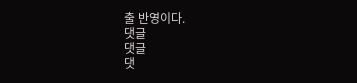출 반영이다.
댓글
댓글
댓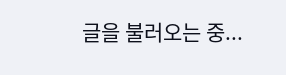글을 불러오는 중...